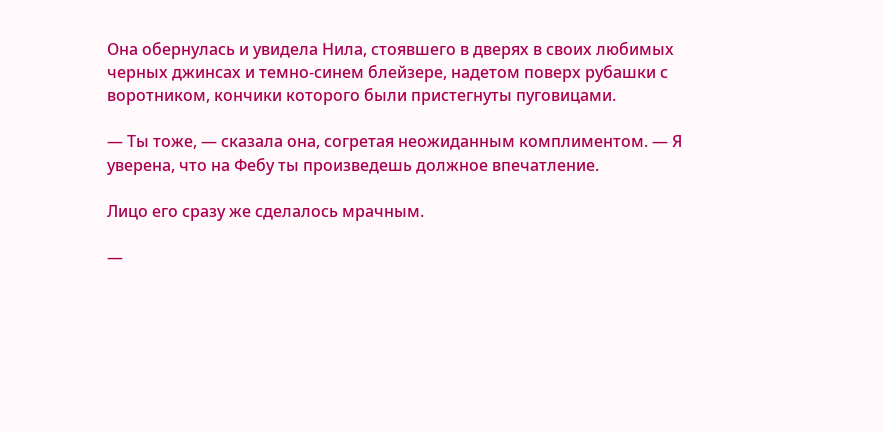Она обернулась и увидела Нила, стоявшего в дверях в своих любимых черных джинсах и темно-синем блейзере, надетом поверх рубашки с воротником, кончики которого были пристегнуты пуговицами.

— Ты тоже, — сказала она, согретая неожиданным комплиментом. — Я уверена, что на Фебу ты произведешь должное впечатление.

Лицо его сразу же сделалось мрачным.

—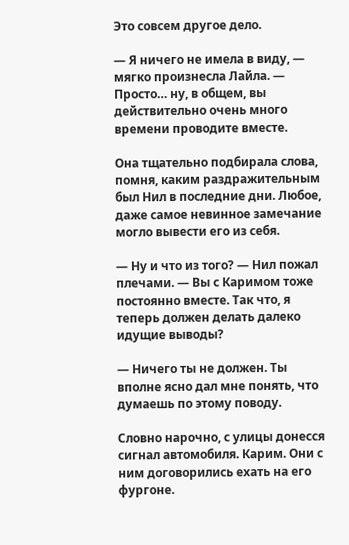Это совсем другое дело.

— Я ничего не имела в виду, — мягко произнесла Лайла. — Просто… ну, в общем, вы действительно очень много времени проводите вместе.

Она тщательно подбирала слова, помня, каким раздражительным был Нил в последние дни. Любое, даже самое невинное замечание могло вывести его из себя.

— Ну и что из того? — Нил пожал плечами. — Вы с Каримом тоже постоянно вместе. Так что, я теперь должен делать далеко идущие выводы?

— Ничего ты не должен. Ты вполне ясно дал мне понять, что думаешь по этому поводу.

Словно нарочно, с улицы донесся сигнал автомобиля. Карим. Они с ним договорились ехать на его фургоне.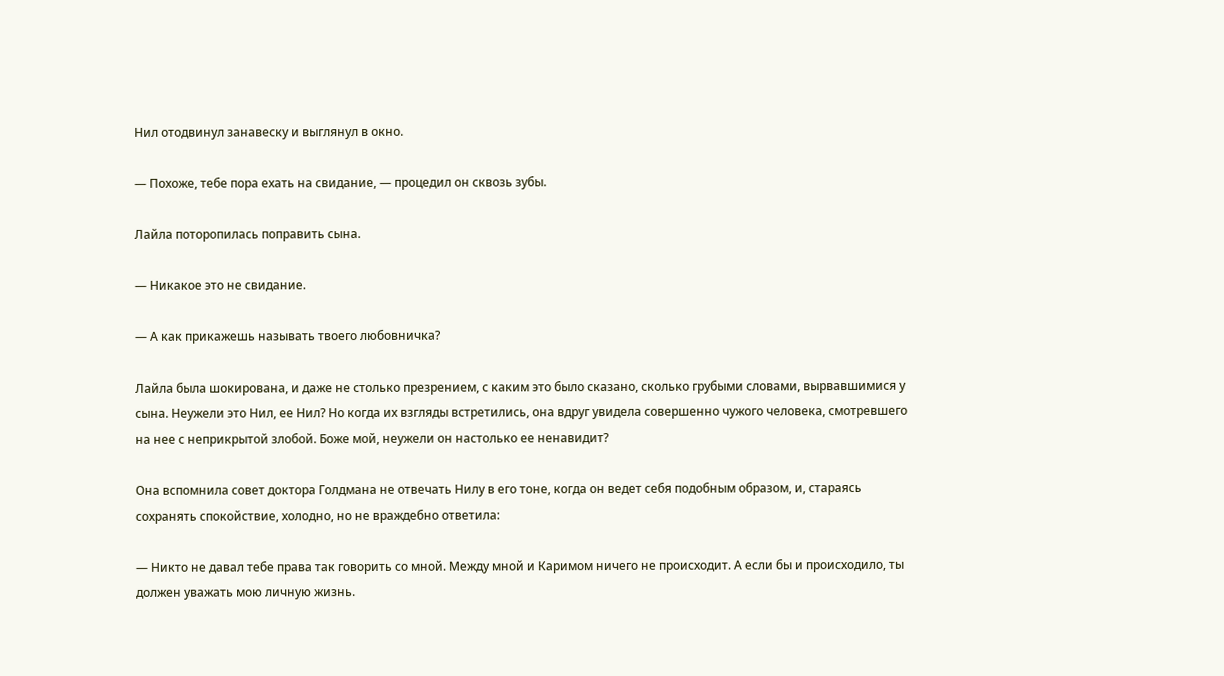Нил отодвинул занавеску и выглянул в окно.

— Похоже, тебе пора ехать на свидание, — процедил он сквозь зубы.

Лайла поторопилась поправить сына.

— Никакое это не свидание.

— А как прикажешь называть твоего любовничка?

Лайла была шокирована, и даже не столько презрением, с каким это было сказано, сколько грубыми словами, вырвавшимися у сына. Неужели это Нил, ее Нил? Но когда их взгляды встретились, она вдруг увидела совершенно чужого человека, смотревшего на нее с неприкрытой злобой. Боже мой, неужели он настолько ее ненавидит?

Она вспомнила совет доктора Голдмана не отвечать Нилу в его тоне, когда он ведет себя подобным образом, и, стараясь сохранять спокойствие, холодно, но не враждебно ответила:

— Никто не давал тебе права так говорить со мной. Между мной и Каримом ничего не происходит. А если бы и происходило, ты должен уважать мою личную жизнь.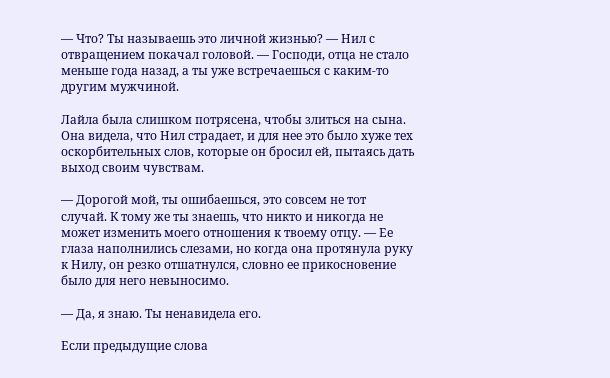— Что? Ты называешь это личной жизнью? — Нил с отвращением покачал головой. — Господи, отца не стало меньше года назад, а ты уже встречаешься с каким-то другим мужчиной.

Лайла была слишком потрясена, чтобы злиться на сына. Она видела, что Нил страдает, и для нее это было хуже тех оскорбительных слов, которые он бросил ей, пытаясь дать выход своим чувствам.

— Дорогой мой, ты ошибаешься, это совсем не тот случай. К тому же ты знаешь, что никто и никогда не может изменить моего отношения к твоему отцу. — Ее глаза наполнились слезами, но когда она протянула руку к Нилу, он резко отшатнулся, словно ее прикосновение было для него невыносимо.

— Да, я знаю. Ты ненавидела его.

Если предыдущие слова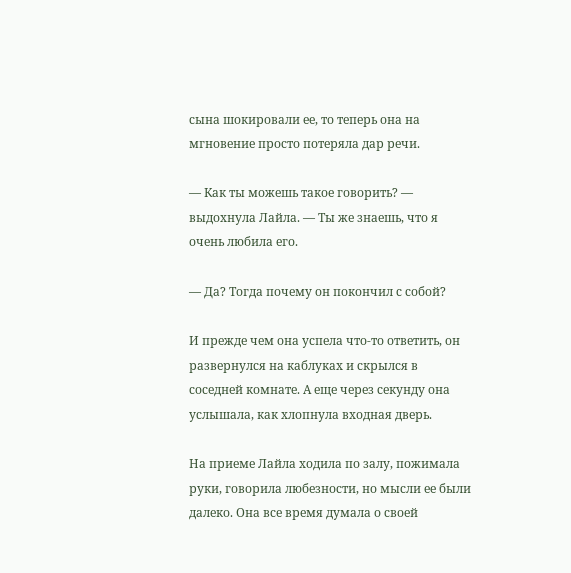сына шокировали ее, то теперь она на мгновение просто потеряла дар речи.

— Как ты можешь такое говорить? — выдохнула Лайла. — Ты же знаешь, что я очень любила его.

— Да? Тогда почему он покончил с собой?

И прежде чем она успела что-то ответить, он развернулся на каблуках и скрылся в соседней комнате. А еще через секунду она услышала, как хлопнула входная дверь.

На приеме Лайла ходила по залу, пожимала руки, говорила любезности, но мысли ее были далеко. Она все время думала о своей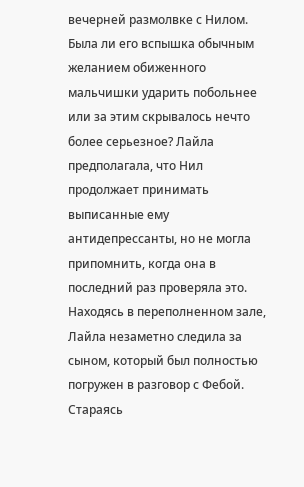вечерней размолвке с Нилом. Была ли его вспышка обычным желанием обиженного мальчишки ударить побольнее или за этим скрывалось нечто более серьезное? Лайла предполагала, что Нил продолжает принимать выписанные ему антидепрессанты, но не могла припомнить, когда она в последний раз проверяла это. Находясь в переполненном зале, Лайла незаметно следила за сыном, который был полностью погружен в разговор с Фебой. Стараясь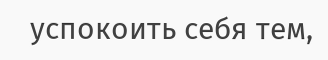успокоить себя тем,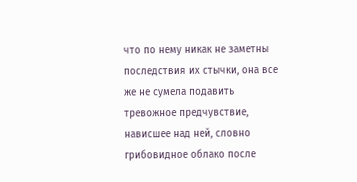что по нему никак не заметны последствия их стычки, она все же не сумела подавить тревожное предчувствие, нависшее над ней, словно грибовидное облако после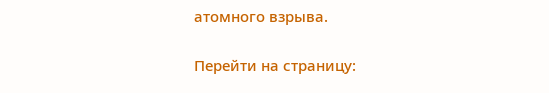атомного взрыва.

Перейти на страницу: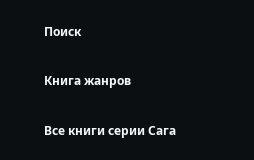Поиск

Книга жанров

Все книги серии Сага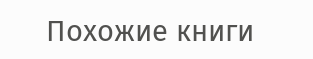Похожие книги